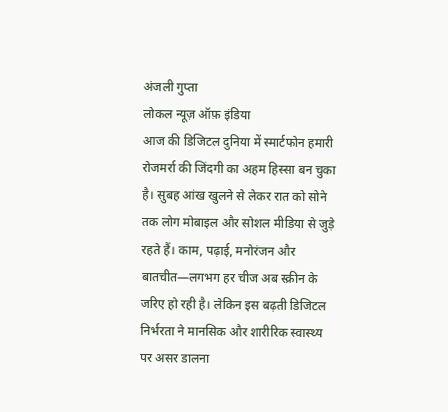अंजली गुप्ता
लोकल न्यूज़ ऑफ़ इंडिया
आज की डिजिटल दुनिया में स्मार्टफोन हमारी रोजमर्रा की जिंदगी का अहम हिस्सा बन चुका है। सुबह आंख खुलने से लेकर रात को सोने तक लोग मोबाइल और सोशल मीडिया से जुड़े रहते हैं। काम, पढ़ाई, मनोरंजन और बातचीत—लगभग हर चीज अब स्क्रीन के जरिए हो रही है। लेकिन इस बढ़ती डिजिटल निर्भरता ने मानसिक और शारीरिक स्वास्थ्य पर असर डालना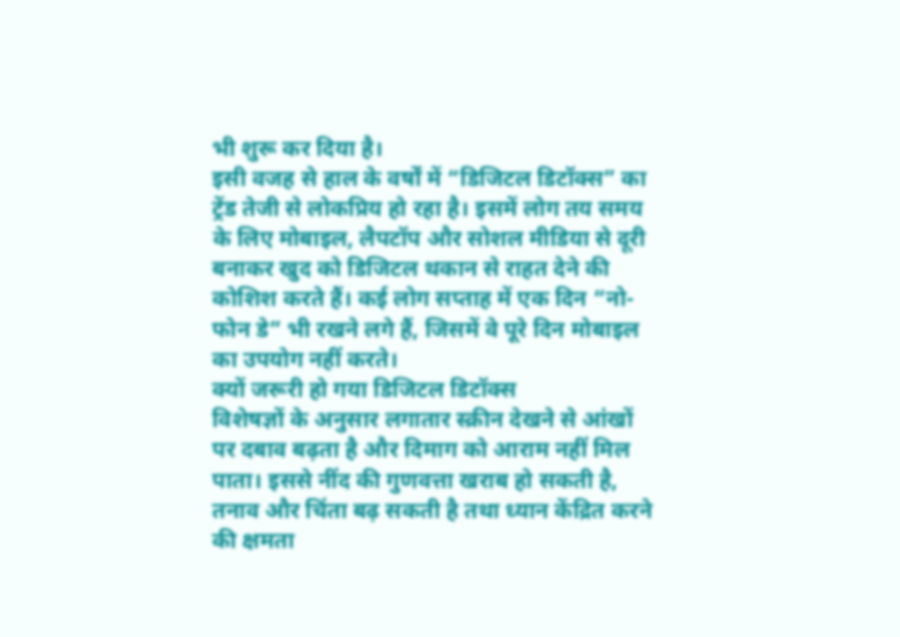भी शुरू कर दिया है।
इसी वजह से हाल के वर्षों में “डिजिटल डिटॉक्स” का ट्रेंड तेजी से लोकप्रिय हो रहा है। इसमें लोग तय समय के लिए मोबाइल, लैपटॉप और सोशल मीडिया से दूरी बनाकर खुद को डिजिटल थकान से राहत देने की कोशिश करते हैं। कई लोग सप्ताह में एक दिन “नो-फोन डे” भी रखने लगे हैं, जिसमें वे पूरे दिन मोबाइल का उपयोग नहीं करते।
क्यों जरूरी हो गया डिजिटल डिटॉक्स
विशेषज्ञों के अनुसार लगातार स्क्रीन देखने से आंखों पर दबाव बढ़ता है और दिमाग को आराम नहीं मिल पाता। इससे नींद की गुणवत्ता खराब हो सकती है, तनाव और चिंता बढ़ सकती है तथा ध्यान केंद्रित करने की क्षमता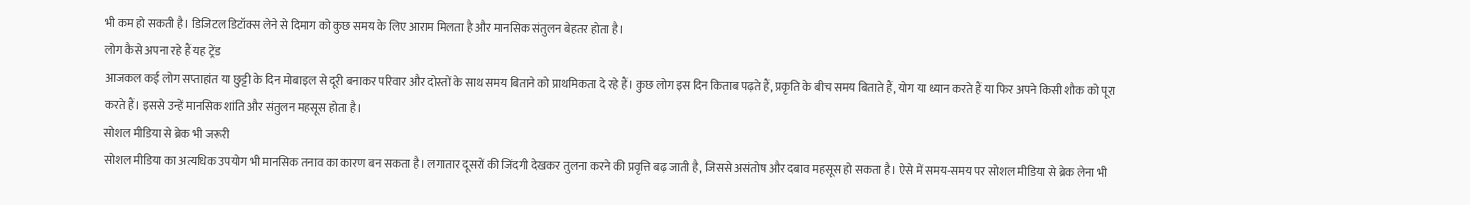भी कम हो सकती है। डिजिटल डिटॉक्स लेने से दिमाग को कुछ समय के लिए आराम मिलता है और मानसिक संतुलन बेहतर होता है।
लोग कैसे अपना रहे हैं यह ट्रेंड
आजकल कई लोग सप्ताहांत या छुट्टी के दिन मोबाइल से दूरी बनाकर परिवार और दोस्तों के साथ समय बिताने को प्राथमिकता दे रहे हैं। कुछ लोग इस दिन किताब पढ़ते हैं, प्रकृति के बीच समय बिताते हैं, योग या ध्यान करते हैं या फिर अपने किसी शौक को पूरा करते हैं। इससे उन्हें मानसिक शांति और संतुलन महसूस होता है।
सोशल मीडिया से ब्रेक भी जरूरी
सोशल मीडिया का अत्यधिक उपयोग भी मानसिक तनाव का कारण बन सकता है। लगातार दूसरों की जिंदगी देखकर तुलना करने की प्रवृत्ति बढ़ जाती है, जिससे असंतोष और दबाव महसूस हो सकता है। ऐसे में समय-समय पर सोशल मीडिया से ब्रेक लेना भी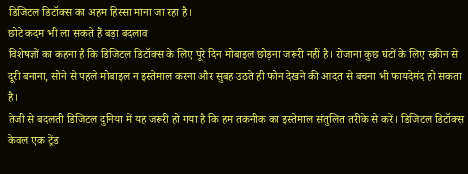डिजिटल डिटॉक्स का अहम हिस्सा माना जा रहा है।
छोटे कदम भी ला सकते हैं बड़ा बदलाव
विशेषज्ञों का कहना है कि डिजिटल डिटॉक्स के लिए पूरे दिन मोबाइल छोड़ना जरूरी नहीं है। रोजाना कुछ घंटों के लिए स्क्रीन से दूरी बनाना, सोने से पहले मोबाइल न इस्तेमाल करना और सुबह उठते ही फोन देखने की आदत से बचना भी फायदेमंद हो सकता है।
तेजी से बदलती डिजिटल दुनिया में यह जरूरी हो गया है कि हम तकनीक का इस्तेमाल संतुलित तरीके से करें। डिजिटल डिटॉक्स केवल एक ट्रेंड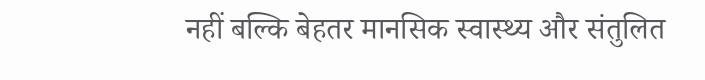नहीं बल्कि बेहतर मानसिक स्वास्थ्य और संतुलित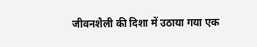जीवनशैली की दिशा में उठाया गया एक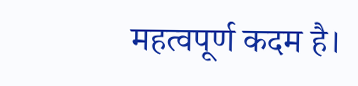महत्वपूर्ण कदम है।